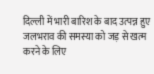दिल्ली में भारी बारिश के बाद उत्पन्न हुए जलभराव की समस्या को जड़ से खत्म करने के लिए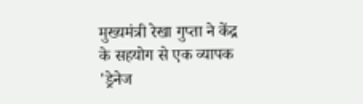मुख्यमंत्री रेखा गुप्ता ने केंद्र के सहयोग से एक व्यापक 'ड्रेनेज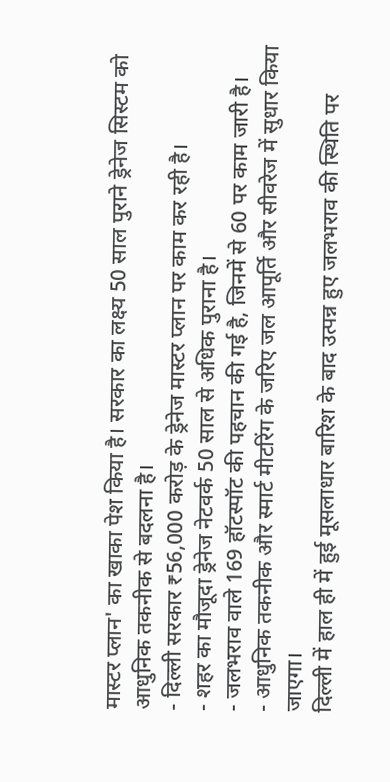मास्टर प्लान' का खाका पेश किया है। सरकार का लक्ष्य 50 साल पुराने ड्रेनेज सिस्टम को आधुनिक तकनीक से बदलना है।
- दिल्ली सरकार ₹56,000 करोड़ के ड्रेनेज मास्टर प्लान पर काम कर रही है।
- शहर का मौजूदा ड्रेनेज नेटवर्क 50 साल से अधिक पुराना है।
- जलभराव वाले 169 हॉटस्पॉट की पहचान की गई है, जिनमें से 60 पर काम जारी है।
- आधुनिक तकनीक और स्मार्ट मीटरिंग के जरिए जल आपूर्ति और सीवरेज में सुधार किया जाएगा।
दिल्ली में हाल ही में हुई मूसलाधार बारिश के बाद उत्पन्न हुए जलभराव की स्थिति पर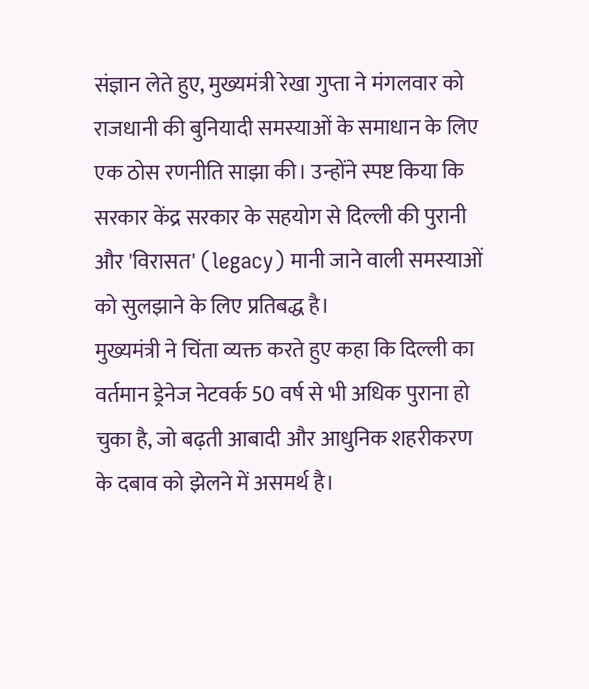संज्ञान लेते हुए, मुख्यमंत्री रेखा गुप्ता ने मंगलवार को राजधानी की बुनियादी समस्याओं के समाधान के लिए एक ठोस रणनीति साझा की। उन्होंने स्पष्ट किया कि सरकार केंद्र सरकार के सहयोग से दिल्ली की पुरानी और 'विरासत' (legacy) मानी जाने वाली समस्याओं को सुलझाने के लिए प्रतिबद्ध है।
मुख्यमंत्री ने चिंता व्यक्त करते हुए कहा कि दिल्ली का वर्तमान ड्रेनेज नेटवर्क 50 वर्ष से भी अधिक पुराना हो चुका है, जो बढ़ती आबादी और आधुनिक शहरीकरण के दबाव को झेलने में असमर्थ है।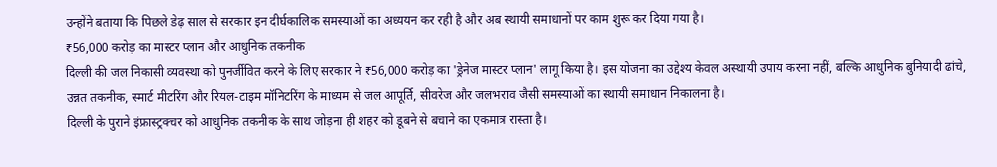उन्होंने बताया कि पिछले डेढ़ साल से सरकार इन दीर्घकालिक समस्याओं का अध्ययन कर रही है और अब स्थायी समाधानों पर काम शुरू कर दिया गया है।
₹56,000 करोड़ का मास्टर प्लान और आधुनिक तकनीक
दिल्ली की जल निकासी व्यवस्था को पुनर्जीवित करने के लिए सरकार ने ₹56,000 करोड़ का 'ड्रेनेज मास्टर प्लान' लागू किया है। इस योजना का उद्देश्य केवल अस्थायी उपाय करना नहीं, बल्कि आधुनिक बुनियादी ढांचे, उन्नत तकनीक, स्मार्ट मीटरिंग और रियल-टाइम मॉनिटरिंग के माध्यम से जल आपूर्ति, सीवरेज और जलभराव जैसी समस्याओं का स्थायी समाधान निकालना है।
दिल्ली के पुराने इंफ्रास्ट्रक्चर को आधुनिक तकनीक के साथ जोड़ना ही शहर को डूबने से बचाने का एकमात्र रास्ता है।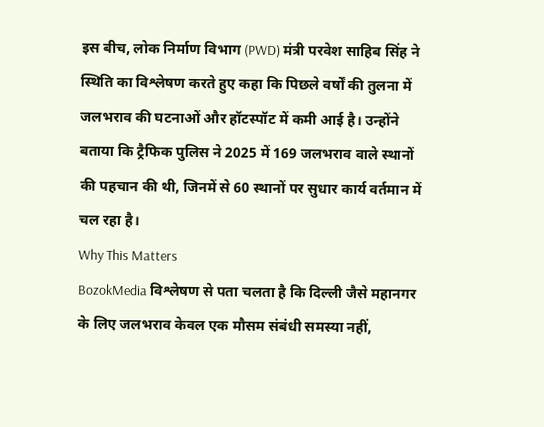इस बीच, लोक निर्माण विभाग (PWD) मंत्री परवेश साहिब सिंह ने स्थिति का विश्लेषण करते हुए कहा कि पिछले वर्षों की तुलना में जलभराव की घटनाओं और हॉटस्पॉट में कमी आई है। उन्होंने बताया कि ट्रैफिक पुलिस ने 2025 में 169 जलभराव वाले स्थानों की पहचान की थी, जिनमें से 60 स्थानों पर सुधार कार्य वर्तमान में चल रहा है।
Why This Matters
BozokMedia विश्लेषण से पता चलता है कि दिल्ली जैसे महानगर के लिए जलभराव केवल एक मौसम संबंधी समस्या नहीं,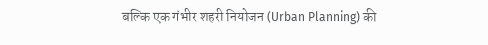बल्कि एक गंभीर शहरी नियोजन (Urban Planning) की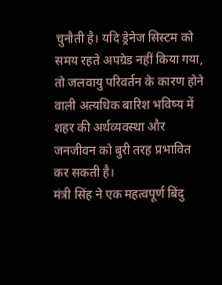चुनौती है। यदि ड्रेनेज सिस्टम को समय रहते अपग्रेड नहीं किया गया, तो जलवायु परिवर्तन के कारण होने वाली अत्यधिक बारिश भविष्य में शहर की अर्थव्यवस्था और जनजीवन को बुरी तरह प्रभावित कर सकती है।
मंत्री सिंह ने एक महत्वपूर्ण बिंदु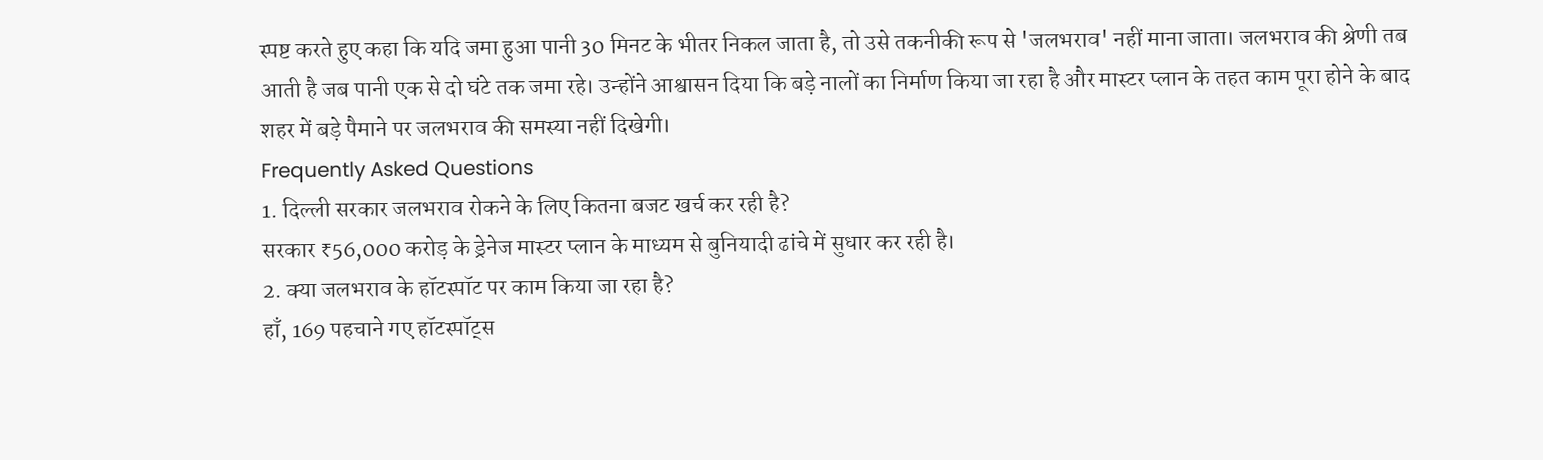स्पष्ट करते हुए कहा कि यदि जमा हुआ पानी 30 मिनट के भीतर निकल जाता है, तो उसे तकनीकी रूप से 'जलभराव' नहीं माना जाता। जलभराव की श्रेणी तब आती है जब पानी एक से दो घंटे तक जमा रहे। उन्होंने आश्वासन दिया कि बड़े नालों का निर्माण किया जा रहा है और मास्टर प्लान के तहत काम पूरा होने के बाद शहर में बड़े पैमाने पर जलभराव की समस्या नहीं दिखेगी।
Frequently Asked Questions
1. दिल्ली सरकार जलभराव रोकने के लिए कितना बजट खर्च कर रही है?
सरकार ₹56,000 करोड़ के ड्रेनेज मास्टर प्लान के माध्यम से बुनियादी ढांचे में सुधार कर रही है।
2. क्या जलभराव के हॉटस्पॉट पर काम किया जा रहा है?
हाँ, 169 पहचाने गए हॉटस्पॉट्स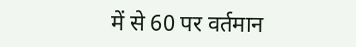में से 60 पर वर्तमान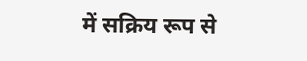में सक्रिय रूप से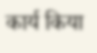कार्य किया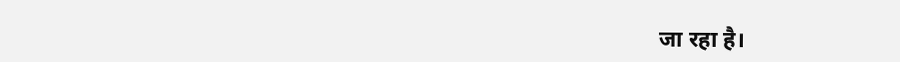जा रहा है।